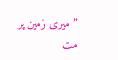’’میری زمین پر مت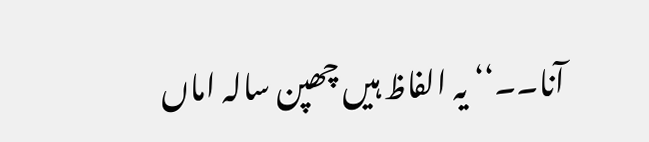آنا۔۔‘‘ یہ الفاظ ہیں چھپن سالہ اماں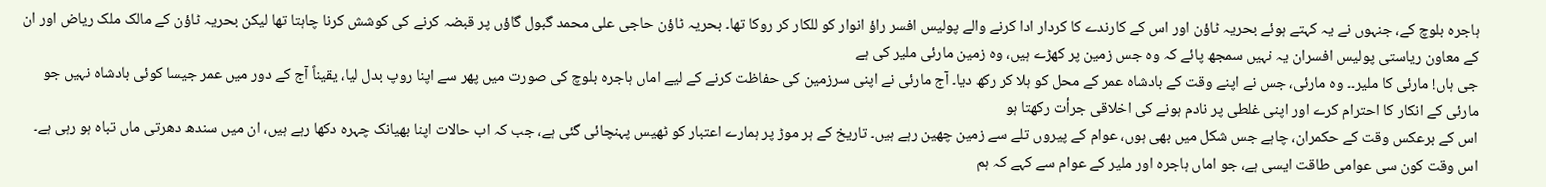ہاجرہ بلوچ کے، جنہوں نے یہ کہتے ہوئے بحریہ ٹاؤن اور اس کے کارندے کا کردار ادا کرنے والے پولیس افسر راؤ انوار کو للکار کر روکا تھا۔ بحریہ ٹاؤن حاجی علی محمد گبول گاؤں پر قبضہ کرنے کی کوشش کرنا چاہتا تھا لیکن بحریہ ٹاؤن کے مالک ملک ریاض اور ان کے معاون ریاستی پولیس افسران یہ نہیں سمجھ پائے کہ وہ جس زمین پر کھڑے ہیں، وہ زمین مارئی ملیر کی ہے
جی ہاں! مارئی کا ملیر۔۔ وہ مارئی، جس نے اپنے وقت کے بادشاہ عمر کے محل کو ہلا کر رکھ دیا۔ آج مارئی نے اپنی سرزمین کی حفاظت کرنے کے لیے اماں ہاجرہ بلوچ کی صورت میں پھر سے اپنا روپ بدل لیا، یقیناً آج کے دور میں عمر جیسا کوئی بادشاہ نہیں جو مارئی کے انکار کا احترام کرے اور اپنی غلطی پر نادم ہونے کی اخلاقی جرأت رکھتا ہو
اس کے برعکس وقت کے حکمران، چاہے جس شکل میں بھی ہوں، عوام کے پیروں تلے سے زمین چھین رہے ہیں۔ تاریخ کے ہر موڑ پر ہمارے اعتبار کو ٹھیس پہنچائی گئی ہے، جب کہ اب حالات اپنا بھیانک چہرہ دکھا رہے ہیں، ان میں سندھ دھرتی ماں تباہ ہو رہی ہے۔
اس وقت کون سی عوامی طاقت ایسی ہے، جو اماں ہاجرہ اور ملیر کے عوام سے کہے کہ ہم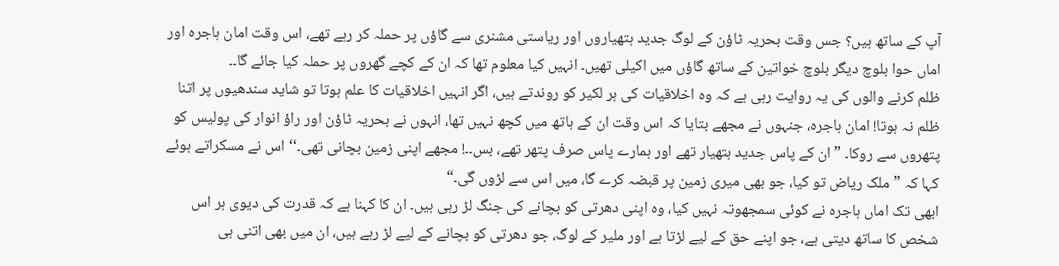آپ کے ساتھ ہیں؟ جس وقت بحریہ ٹاؤن کے لوگ جدید ہتھیاروں اور ریاستی مشنری سے گاؤں پر حملہ کر رہے تھے، اس وقت امان ہاجرہ اور اماں حوا بلوچ دیگر بلوچ خواتین کے ساتھ گاؤں میں اکیلی تھیں۔ انہیں کیا معلوم تھا کہ ان کے کچے گھروں پر حملہ کیا جائے گا۔۔
ظلم کرنے والوں کی یہ روایت رہی ہے کہ وہ اخلاقیات کی ہر لکیر کو روندتے ہیں، اگر انہیں اخلاقیات کا علم ہوتا تو شاید سندھیوں پر اتنا ظلم نہ ہوتا! امان ہاجرہ، جنہوں نے مجھے بتایا کہ اس وقت ان کے ہاتھ میں کچھ نہیں تھا، انہوں نے بحریہ ٹاؤن اور راؤ انوار کی پولیس کو پتھروں سے روکا۔ ”ان کے پاس جدید ہتھیار تھے اور ہمارے پاس صرف پتھر تھے، بس۔۔! مجھے اپنی زمین بچانی تھی۔‘‘ اس نے مسکراتے ہوئے کہا کہ ”ملک ریاض تو کیا، جو بھی میری زمین پر قبضہ کرے گا، میں اس سے لڑوں گی۔“
ابھی تک اماں ہاجرہ نے کوئی سمجھوتہ نہیں کیا، وہ اپنی دھرتی کو بچانے کی جنگ لڑ رہی ہیں۔ ان کا کہنا ہے کہ قدرت کی دیوی ہر اس شخص کا ساتھ دیتی ہے، جو اپنے حق کے لیے لڑتا ہے اور ملیر کے لوگ، جو دھرتی کو بچانے کے لیے لڑ رہے ہیں، ان میں بھی اتنی ہی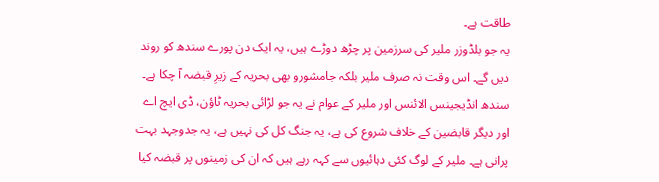طاقت ہے۔
یہ جو بلڈوزر ملیر کی سرزمین پر چڑھ دوڑے ہیں، یہ ایک دن پورے سندھ کو روند دیں گے۔ اس وقت نہ صرف ملیر بلکہ جامشورو بھی بحریہ کے زیرِ قبضہ آ چکا ہے۔ سندھ انڈیجینس الائنس اور ملیر کے عوام نے یہ جو لڑائی بحریہ ٹاؤن، ڈی ایچ اے اور دیگر قابضین کے خلاف شروع کی ہے، یہ جنگ کل کی نہیں ہے، یہ جدوجہد بہت پرانی ہے۔ ملیر کے لوگ کئی دہائیوں سے کہہ رہے ہیں کہ ان کی زمینوں پر قبضہ کیا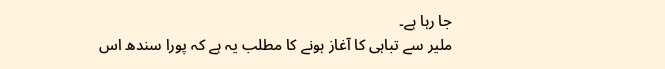جا رہا ہے۔
ملیر سے تباہی کا آغاز ہونے کا مطلب یہ ہے کہ پورا سندھ اس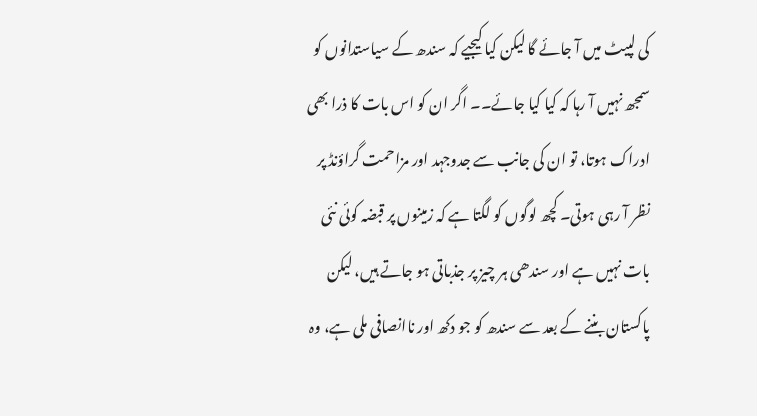کی لپیٹ میں آ جائے گا لیکن کیا کیجیے کہ سندھ کے سیاستدانوں کو سمجھ نہیں آ رہا کہ کیا کیا جائے۔۔ اگر ان کو اس بات کا ذرا بھی ادراک ہوتا، تو ان کی جانب سے جدوجہد اور مزاحمت گراؤنڈ پر نظر آ رہی ہوتی۔ کچھ لوگوں کو لگتا ہے کہ زمینوں پر قبضہ کوئی نئی بات نہیں ہے اور سندھی ہر چیز پر جذباتی ہو جاتے ہیں، لیکن پاکستان بننے کے بعد سے سندھ کو جو دکھ اور ناانصافی ملی ہے، وہ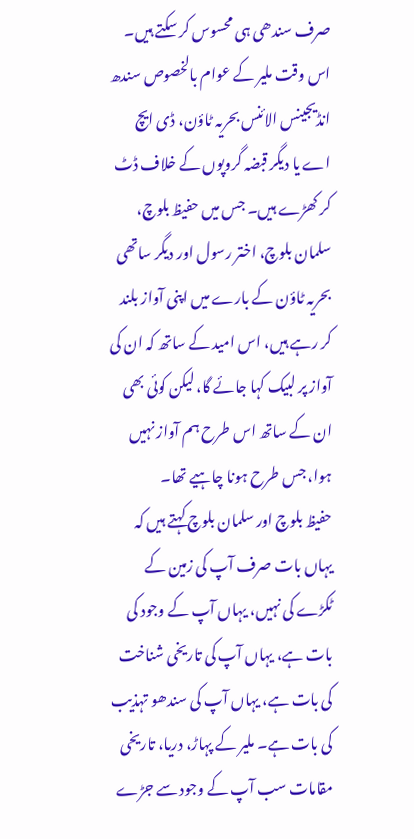صرف سندھی ہی محسوس کر سکتے ہیں۔
اس وقت ملیر کے عوام بالخصوص سندھ انڈیجینس الائنس بحریہ ٹاؤن، ڈی ایچ اے یا دیگر قبضہ گروپوں کے خلاف ڈٹ کر کھڑے ہیں۔ جس میں حفیظ بلوچ، سلمان بلوچ، اختر رسول اور دیگر ساتھی بحریہ ٹاؤن کے بارے میں اپنی آواز بلند کر رہے ہیں، اس امید کے ساتھ کہ ان کی آواز پر لبیک کہا جائے گا، لیکن کوئی بھی ان کے ساتھ اس طرح ہم آواز نہیں ہوا، جس طرح ہونا چاہیے تھا۔
حفیظ بلوچ اور سلمان بلوچ کہتے ہیں کہ یہاں بات صرف آپ کی زمین کے ٹکڑے کی نہیں، یہاں آپ کے وجود کی بات ہے، یہاں آپ کی تاریخی شناخت کی بات ہے، یہاں آپ کی سندھو تہذیب کی بات ہے۔ ملیر کے پہاڑ، دریا، تاریخی مقامات سب آپ کے وجود سے جڑے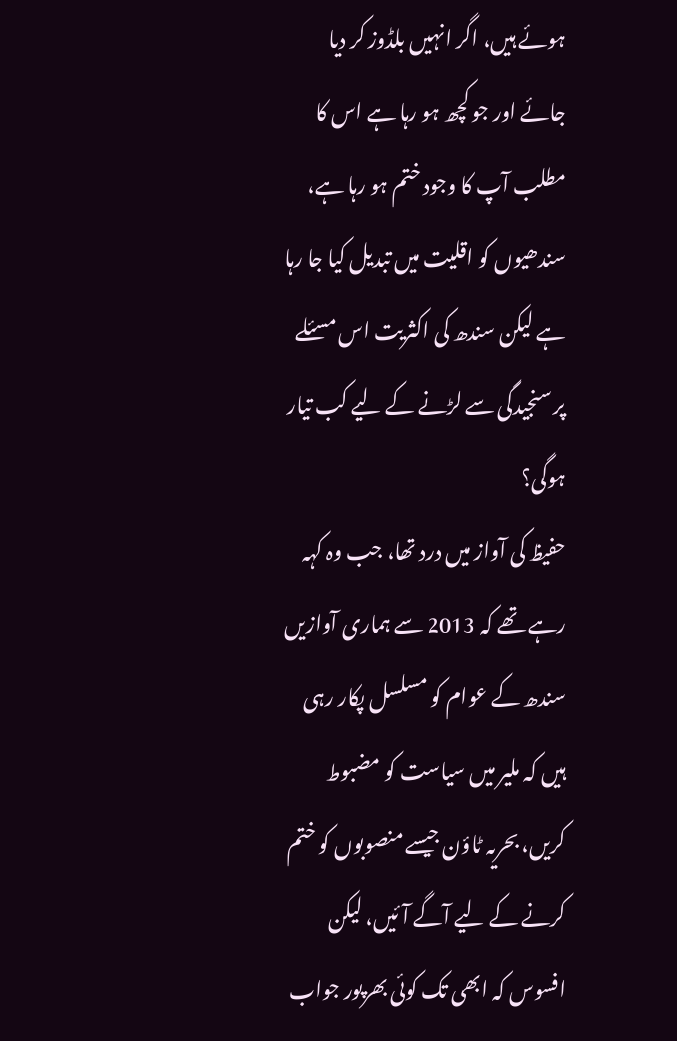ہوئے ہیں، اگر انہیں بلڈوز کر دیا جائے اور جو کچھ ہو رہا ہے اس کا مطلب آپ کا وجود ختم ہو رہا ہے، سندھیوں کو اقلیت میں تبدیل کیا جا رہا ہے لیکن سندھ کی اکثریت اس مسئلے پر سنجیدگی سے لڑنے کے لیے کب تیار ہوگی؟
حفیظ کی آواز میں درد تھا، جب وہ کہہ رہے تھے کہ 2013 سے ہماری آوازیں سندھ کے عوام کو مسلسل پکار رہی ہیں کہ ملیر میں سیاست کو مضبوط کریں، بحریہ ٹاؤن جیسے منصوبوں کو ختم کرنے کے لیے آگے آئیں، لیکن افسوس کہ ابھی تک کوئی بھرپور جواب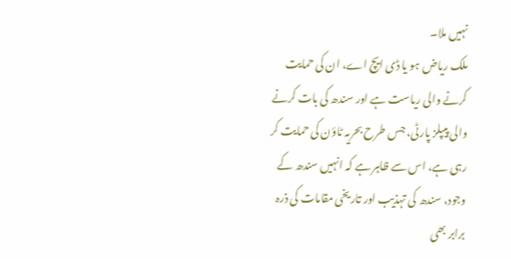نہیں ملا۔
ملک ریاض ہو یا ڈی ایچ اے، ان کی حمایت کرنے والی ریاست ہے اور سندھ کی بات کرنے والی پیپلز پارٹی، جس طرح بحریہ ٹاؤن کی حمایت کر رہی ہے، اس سے ظاہر ہے کہ انہیں سندھ کے وجود، سندھ کی تہذیب اور تاریخی مقامات کی ذرہ برابر بھی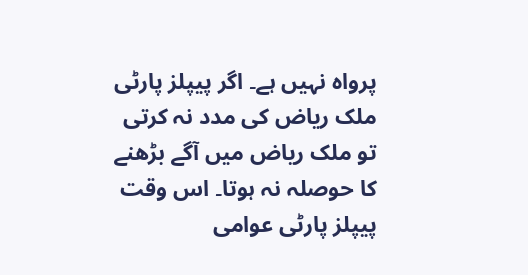پرواہ نہیں ہے۔ اگر پیپلز پارٹی ملک ریاض کی مدد نہ کرتی تو ملک ریاض میں آگے بڑھنے کا حوصلہ نہ ہوتا۔ اس وقت پیپلز پارٹی عوامی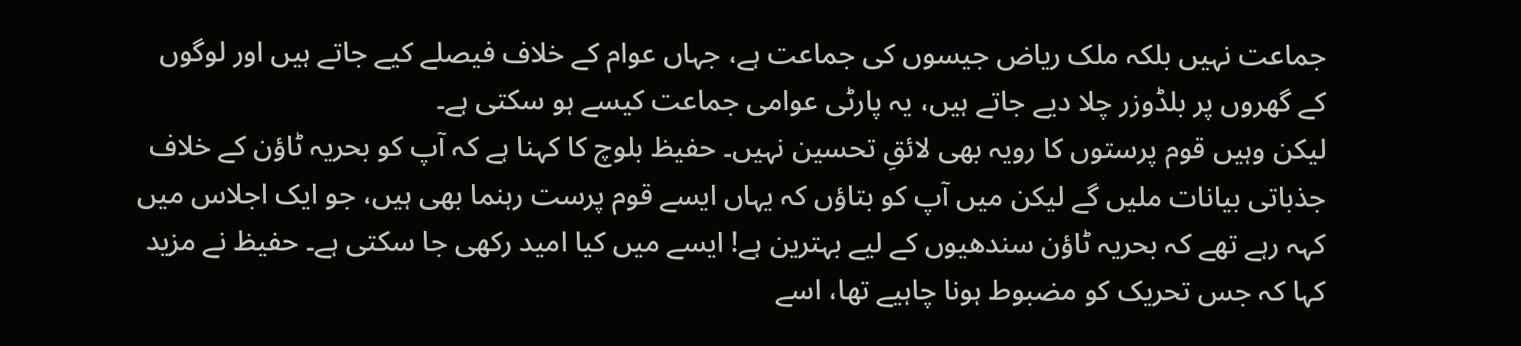جماعت نہیں بلکہ ملک ریاض جیسوں کی جماعت ہے، جہاں عوام کے خلاف فیصلے کیے جاتے ہیں اور لوگوں کے گھروں پر بلڈوزر چلا دیے جاتے ہیں، یہ پارٹی عوامی جماعت کیسے ہو سکتی ہے۔
لیکن وہیں قوم پرستوں کا رویہ بھی لائقِ تحسین نہیں۔ حفیظ بلوچ کا کہنا ہے کہ آپ کو بحریہ ٹاؤن کے خلاف جذباتی بیانات ملیں گے لیکن میں آپ کو بتاؤں کہ یہاں ایسے قوم پرست رہنما بھی ہیں، جو ایک اجلاس میں کہہ رہے تھے کہ بحریہ ٹاؤن سندھیوں کے لیے بہترین ہے! ایسے میں کیا امید رکھی جا سکتی ہے۔ حفیظ نے مزید کہا کہ جس تحریک کو مضبوط ہونا چاہیے تھا، اسے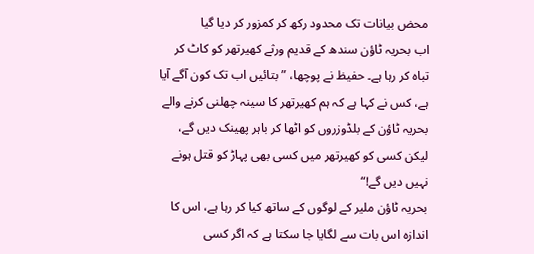محض بیانات تک محدود رکھ کر کمزور کر دیا گیا
اب بحریہ ٹاؤن سندھ کے قدیم ورثے کھیرتھر کو کاٹ کر تباہ کر رہا ہے۔ حفیظ نے پوچھا، ”بتائیں اب تک کون آگے آیا ہے، کس نے کہا ہے کہ ہم کھیرتھر کا سینہ چھلنی کرنے والے بحریہ ٹاؤن کے بلڈوزروں کو اٹھا کر باہر پھینک دیں گے، لیکن کسی کو کھیرتھر میں کسی بھی پہاڑ کو قتل ہونے نہیں دیں گے!“
بحریہ ٹاؤن ملیر کے لوگوں کے ساتھ کیا کر رہا ہے، اس کا اندازہ اس بات سے لگایا جا سکتا ہے کہ اگر کسی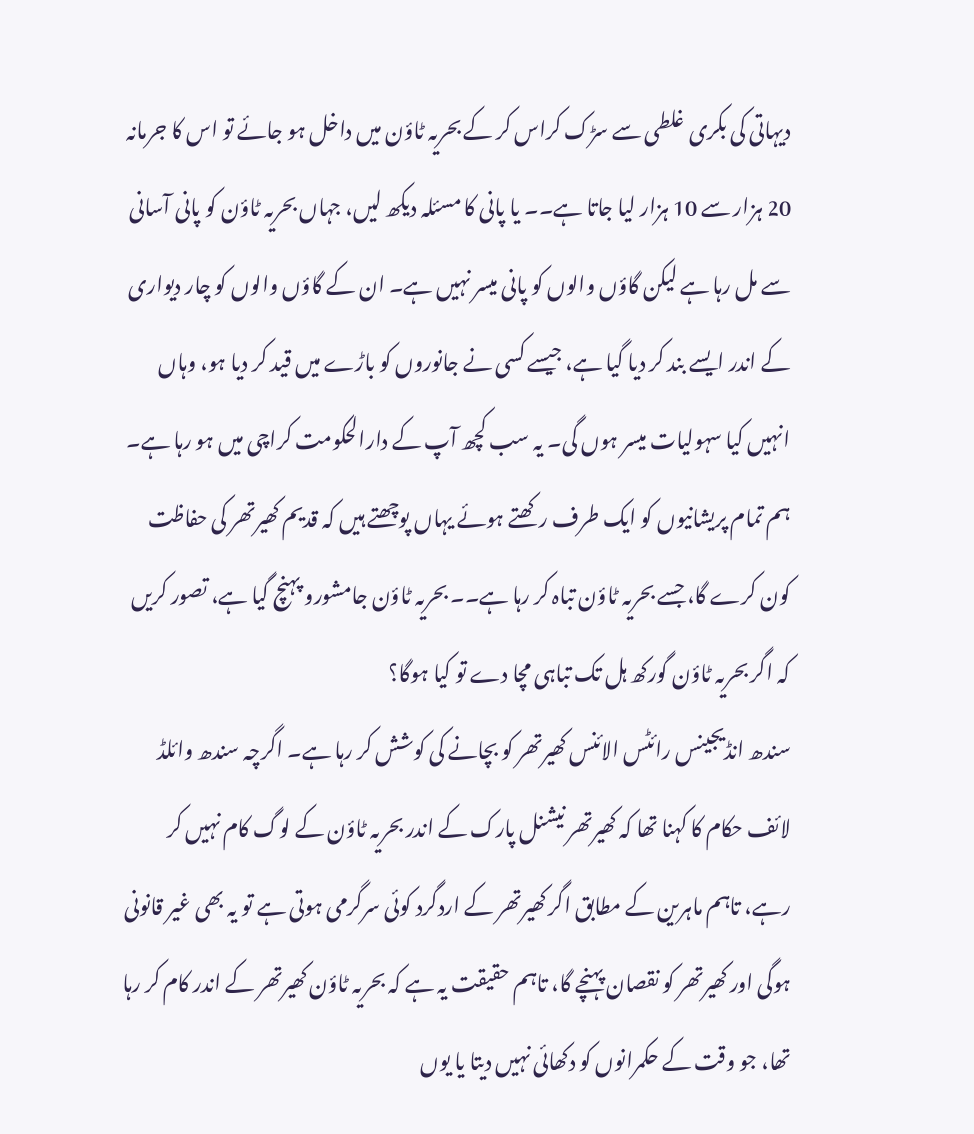دیہاتی کی بکری غلطی سے سڑک کراس کر کے بحریہ ٹاؤن میں داخل ہو جائے تو اس کا جرمانہ 20 ہزار سے 10 ہزار لیا جاتا ہے۔۔ یا پانی کا مسئلہ دیکھ لیں، جہاں بحریہ ٹاؤن کو پانی آسانی سے مل رہا ہے لیکن گاؤں والوں کو پانی میسر نہیں ہے۔ ان کے گاؤں والوں کو چار دیواری کے اندر ایسے بند کر دیا گیا ہے، جیسے کسی نے جانوروں کو باڑے میں قید کر دیا ہو، وہاں انہیں کیا سہولیات میسر ہوں گی۔ یہ سب کچھ آپ کے دارالحکومت کراچی میں ہو رہا ہے۔ ہم تمام پریشانیوں کو ایک طرف رکھتے ہوئے یہاں پوچھتے ہیں کہ قدیم کھیرتھر کی حفاظت کون کرے گا، جسے بحریہ ٹاؤن تباہ کر رہا ہے۔۔ بحریہ ٹاؤن جامشورو پہنچ گیا ہے، تصور کریں کہ اگر بحریہ ٹاؤن گورکھ ہل تک تباہی مچا دے تو کیا ہوگا؟
سندھ انڈیجینس رائٹس الائنس کھیرتھر کو بچانے کی کوشش کر رہا ہے۔ اگرچہ سندھ وائلڈ لائف حکام کا کہنا تھا کہ کھیرتھر نیشنل پارک کے اندر بحریہ ٹاؤن کے لوگ کام نہیں کر رہے، تاہم ماہرین کے مطابق اگر کھیرتھر کے اردگرد کوئی سرگرمی ہوتی ہے تو یہ بھی غیر قانونی ہوگی اور کھیرتھر کو نقصان پہنچے گا، تاہم حقیقت یہ ہے کہ بحریہ ٹاؤن کھیرتھر کے اندر کام کر رہا تھا، جو وقت کے حکمرانوں کو دکھائی نہیں دیتا یا یوں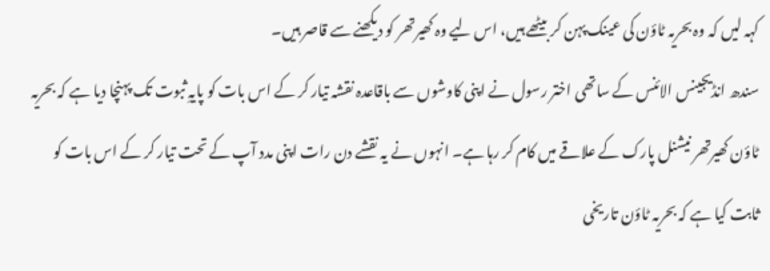کہہ لیں کہ وہ بحریہ ٹاؤن کی عینک پہن کر بیٹھے ہیں، اس لیے وہ کھیرتھر کو دیکھنے سے قاصر ہیں۔
سندھ انڈیجینس الائنس کے ساتھی اختر رسول نے اپنی کاوشوں سے باقاعدہ نقشہ تیار کر کے اس بات کو پایہِ ثبوت تک پہنچا دیا ہے کہ بحریہ ٹاؤن کھیرتھر نیشنل پارک کے علاقے میں کام کر رہا ہے۔ انہوں نے یہ نقشے دن رات اپنی مدد آپ کے تحت تیار کر کے اس بات کو ثابت کیا ہے کہ بحریہ ٹاؤن تاریخی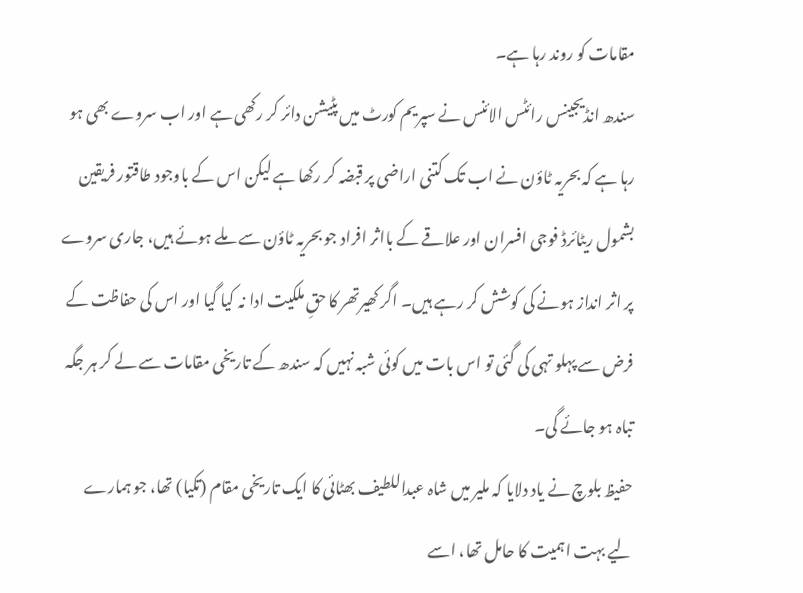مقامات کو روند رہا ہے۔
سندھ انڈیجینس رائٹس الائنس نے سپریم کورٹ میں پٹیشن دائر کر رکھی ہے اور اب سروے بھی ہو رہا ہے کہ بحریہ ٹاؤن نے اب تک کتنی اراضی پر قبضہ کر رکھا ہے لیکن اس کے باوجود طاقتور فریقین بشمول ریٹائرڈ فوجی افسران اور علاقے کے بااثر افراد جو بحریہ ٹاؤن سے ملے ہوئے ہیں، جاری سروے پر اثر انداز ہونے کی کوشش کر رہے ہیں۔ اگر کھیرتھر کا حقِ ملکیت ادا نہ کیا گیا اور اس کی حفاظت کے فرض سے پہلو تہی کی گئی تو اس بات میں کوئی شبہ نہیں کہ سندھ کے تاریخی مقامات سے لے کر ہر جگہ تباہ ہو جائے گی۔
حفیظ بلوچ نے یاد دلایا کہ ملیر میں شاہ عبداللطیف بھٹائی کا ایک تاریخی مقام (تکیا) تھا، جو ہمارے لیے بہت اہمیت کا حامل تھا، اسے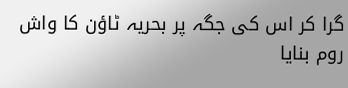گرا کر اس کی جگہ پر بحریہ ٹاؤن کا واش روم بنایا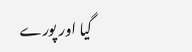گیا اور پورے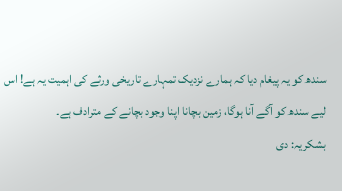سندھ کو یہ پیغام دیا کہ ہمارے نزدیک تمہارے تاریخی ورثے کی اہمیت یہ ہے! اس لیے سندھ کو آگے آنا ہوگا، زمین بچانا اپنا وجود بچانے کے مترادف ہے۔
بشکریہ: دی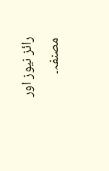رائز نیوز اور مصنفہ۔